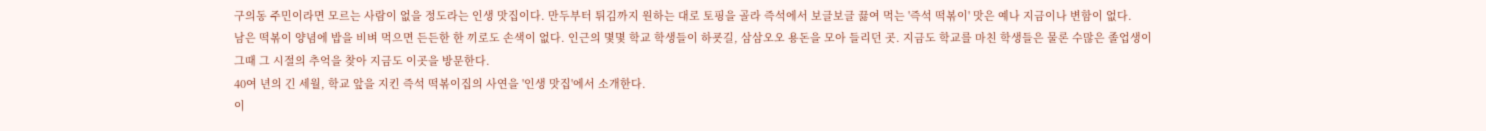구의동 주민이라면 모르는 사람이 없을 정도라는 인생 맛집이다. 만두부터 튀김까지 원하는 대로 토핑을 골라 즉석에서 보글보글 끓여 먹는 '즉석 떡볶이' 맛은 예나 지금이나 변함이 없다.
남은 떡볶이 양념에 밥을 비벼 먹으면 든든한 한 끼로도 손색이 없다. 인근의 몇몇 학교 학생들이 하굣길, 삼삼오오 용돈을 모아 들리던 곳. 지금도 학교를 마친 학생들은 물론 수많은 졸업생이 그때 그 시절의 추억을 찾아 지금도 이곳을 방문한다.
40여 년의 긴 세월, 학교 앞을 지킨 즉석 떡볶이집의 사연을 '인생 맛집'에서 소개한다.
이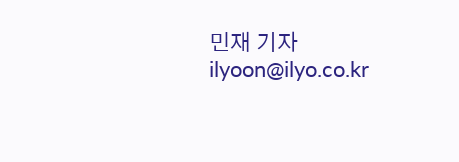민재 기자 ilyoon@ilyo.co.kr